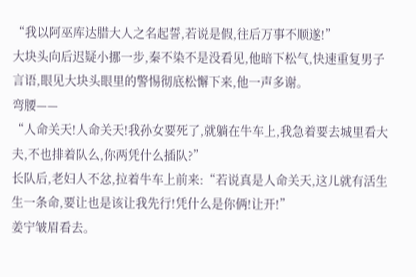“我以阿巫库达腊大人之名起誓,若说是假,往后万事不顺遂!”
大块头向后迟疑小挪一步,秦不染不是没看见,他暗下松气,快速重复男子言语,眼见大块头眼里的警惕彻底松懈下来,他一声多谢。
弯腰——
“人命关天!人命关天!我孙女要死了,就躺在牛车上,我急着要去城里看大夫,不也排着队么,你两凭什么插队?”
长队后,老妇人不忿,拉着牛车上前来:“若说真是人命关天,这儿就有活生生一条命,要让也是该让我先行!凭什么是你俩!让开!”
姜宁皱眉看去。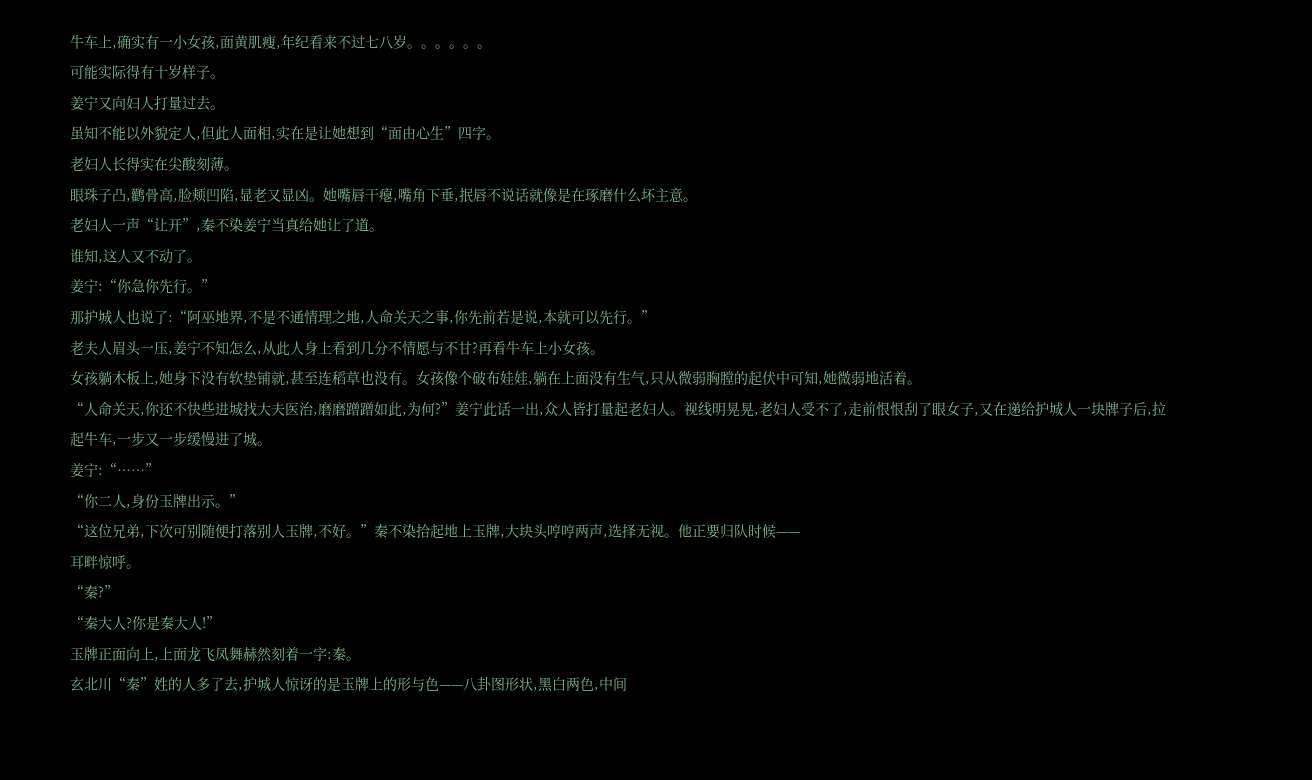牛车上,确实有一小女孩,面黄肌瘦,年纪看来不过七八岁。。。。。。
可能实际得有十岁样子。
姜宁又向妇人打量过去。
虽知不能以外貌定人,但此人面相,实在是让她想到“面由心生”四字。
老妇人长得实在尖酸刻薄。
眼珠子凸,鹳骨高,脸颊凹陷,显老又显凶。她嘴唇干瘪,嘴角下垂,抿唇不说话就像是在琢磨什么坏主意。
老妇人一声“让开”,秦不染姜宁当真给她让了道。
谁知,这人又不动了。
姜宁:“你急你先行。”
那护城人也说了:“阿巫地界,不是不通情理之地,人命关天之事,你先前若是说,本就可以先行。”
老夫人眉头一压,姜宁不知怎么,从此人身上看到几分不情愿与不甘?再看牛车上小女孩。
女孩躺木板上,她身下没有软垫铺就,甚至连稻草也没有。女孩像个破布娃娃,躺在上面没有生气,只从微弱胸膛的起伏中可知,她微弱地活着。
“人命关天,你还不快些进城找大夫医治,磨磨蹭蹭如此,为何?”姜宁此话一出,众人皆打量起老妇人。视线明晃晃,老妇人受不了,走前恨恨刮了眼女子,又在递给护城人一块牌子后,拉起牛车,一步又一步缓慢进了城。
姜宁:“……”
“你二人,身份玉牌出示。”
“这位兄弟,下次可别随便打落别人玉牌,不好。”秦不染拾起地上玉牌,大块头哼哼两声,选择无视。他正要归队时候——
耳畔惊呼。
“秦?”
“秦大人?你是秦大人!”
玉牌正面向上,上面龙飞凤舞赫然刻着一字:秦。
玄北川“秦”姓的人多了去,护城人惊讶的是玉牌上的形与色——八卦图形状,黑白两色,中间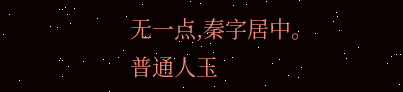无一点,秦字居中。
普通人玉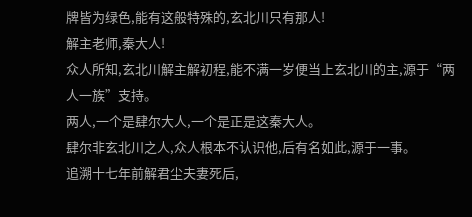牌皆为绿色,能有这般特殊的,玄北川只有那人!
解主老师,秦大人!
众人所知,玄北川解主解初程,能不满一岁便当上玄北川的主,源于“两人一族”支持。
两人,一个是肆尔大人,一个是正是这秦大人。
肆尔非玄北川之人,众人根本不认识他,后有名如此,源于一事。
追溯十七年前解君尘夫妻死后,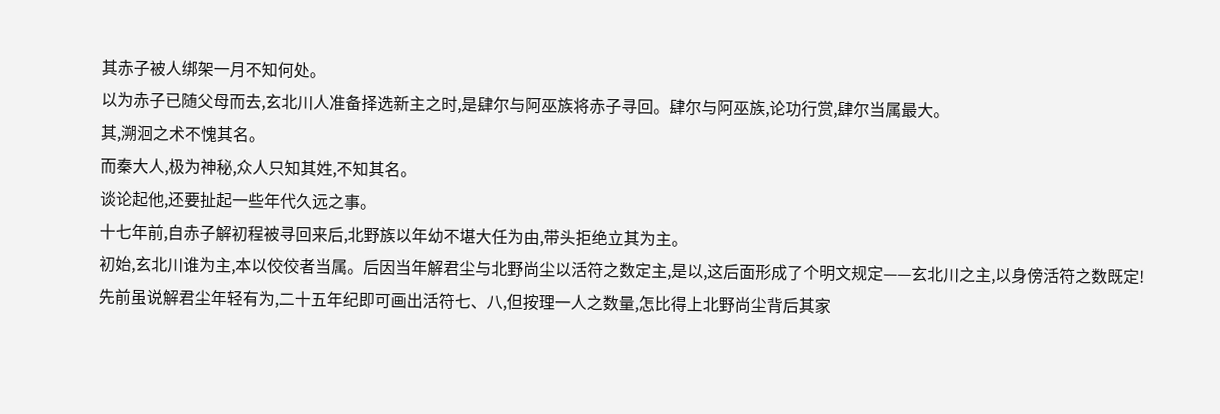其赤子被人绑架一月不知何处。
以为赤子已随父母而去,玄北川人准备择选新主之时,是肆尔与阿巫族将赤子寻回。肆尔与阿巫族,论功行赏,肆尔当属最大。
其,溯洄之术不愧其名。
而秦大人,极为神秘,众人只知其姓,不知其名。
谈论起他,还要扯起一些年代久远之事。
十七年前,自赤子解初程被寻回来后,北野族以年幼不堪大任为由,带头拒绝立其为主。
初始,玄北川谁为主,本以佼佼者当属。后因当年解君尘与北野尚尘以活符之数定主,是以,这后面形成了个明文规定——玄北川之主,以身傍活符之数既定!
先前虽说解君尘年轻有为,二十五年纪即可画出活符七、八,但按理一人之数量,怎比得上北野尚尘背后其家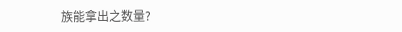族能拿出之数量?